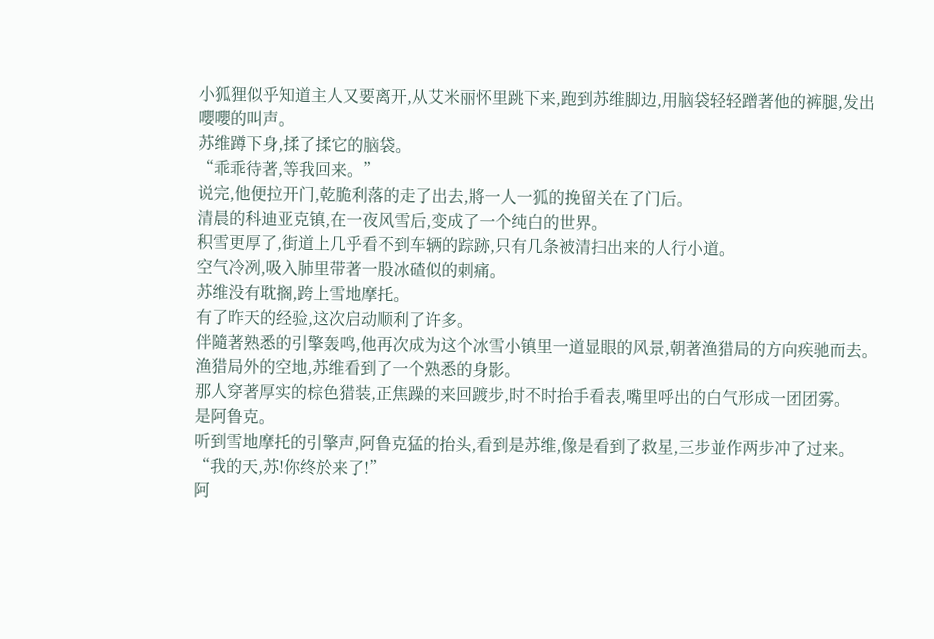小狐狸似乎知道主人又要离开,从艾米丽怀里跳下来,跑到苏维脚边,用脑袋轻轻蹭著他的裤腿,发出嚶嚶的叫声。
苏维蹲下身,揉了揉它的脑袋。
“乖乖待著,等我回来。”
说完,他便拉开门,乾脆利落的走了出去,將一人一狐的挽留关在了门后。
清晨的科迪亚克镇,在一夜风雪后,变成了一个纯白的世界。
积雪更厚了,街道上几乎看不到车辆的踪跡,只有几条被清扫出来的人行小道。
空气冷冽,吸入肺里带著一股冰碴似的刺痛。
苏维没有耽搁,跨上雪地摩托。
有了昨天的经验,这次启动顺利了许多。
伴隨著熟悉的引擎轰鸣,他再次成为这个冰雪小镇里一道显眼的风景,朝著渔猎局的方向疾驰而去。
渔猎局外的空地,苏维看到了一个熟悉的身影。
那人穿著厚实的棕色猎装,正焦躁的来回踱步,时不时抬手看表,嘴里呼出的白气形成一团团雾。
是阿鲁克。
听到雪地摩托的引擎声,阿鲁克猛的抬头,看到是苏维,像是看到了救星,三步並作两步冲了过来。
“我的天,苏!你终於来了!”
阿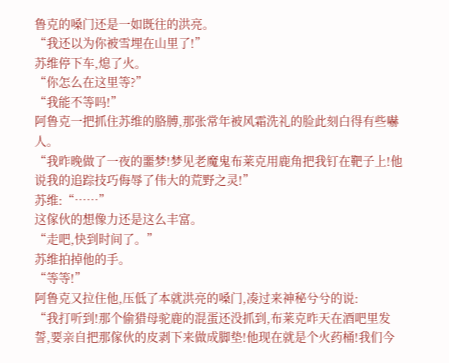鲁克的嗓门还是一如既往的洪亮。
“我还以为你被雪埋在山里了!”
苏维停下车,熄了火。
“你怎么在这里等?”
“我能不等吗!”
阿鲁克一把抓住苏维的胳膊,那张常年被风霜洗礼的脸此刻白得有些嚇人。
“我昨晚做了一夜的噩梦!梦见老魔鬼布莱克用鹿角把我钉在靶子上!他说我的追踪技巧侮辱了伟大的荒野之灵!”
苏维:“……”
这傢伙的想像力还是这么丰富。
“走吧,快到时间了。”
苏维拍掉他的手。
“等等!”
阿鲁克又拉住他,压低了本就洪亮的嗓门,凑过来神秘兮兮的说:
“我打听到!那个偷猎母驼鹿的混蛋还没抓到,布莱克昨天在酒吧里发誓,要亲自把那傢伙的皮剥下来做成脚垫!他现在就是个火药桶!我们今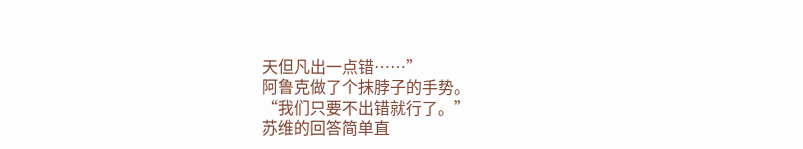天但凡出一点错……”
阿鲁克做了个抹脖子的手势。
“我们只要不出错就行了。”
苏维的回答简单直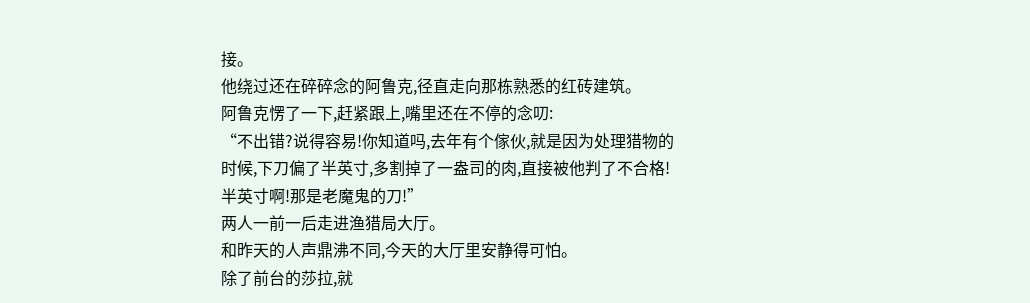接。
他绕过还在碎碎念的阿鲁克,径直走向那栋熟悉的红砖建筑。
阿鲁克愣了一下,赶紧跟上,嘴里还在不停的念叨:
“不出错?说得容易!你知道吗,去年有个傢伙,就是因为处理猎物的时候,下刀偏了半英寸,多割掉了一盎司的肉,直接被他判了不合格!半英寸啊!那是老魔鬼的刀!”
两人一前一后走进渔猎局大厅。
和昨天的人声鼎沸不同,今天的大厅里安静得可怕。
除了前台的莎拉,就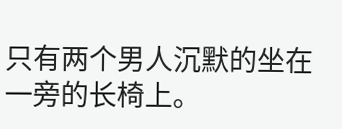只有两个男人沉默的坐在一旁的长椅上。